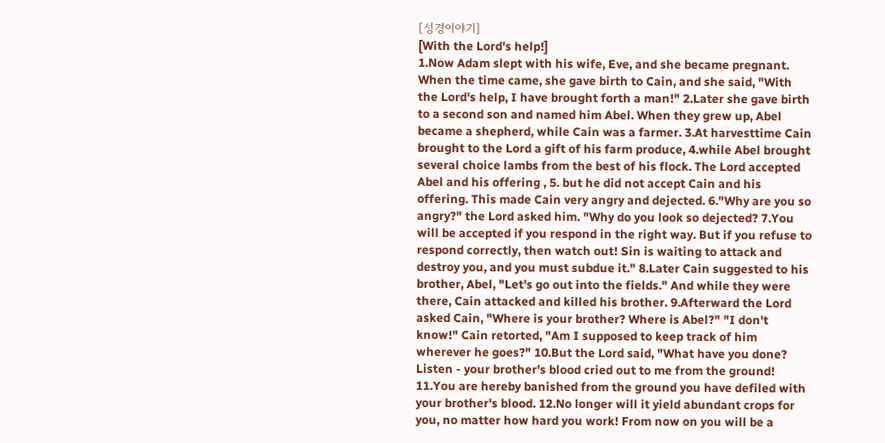[성경이야기]
[With the Lord's help!]
1.Now Adam slept with his wife, Eve, and she became pregnant. When the time came, she gave birth to Cain, and she said, "With the Lord's help, I have brought forth a man!" 2.Later she gave birth to a second son and named him Abel. When they grew up, Abel became a shepherd, while Cain was a farmer. 3.At harvesttime Cain brought to the Lord a gift of his farm produce, 4.while Abel brought several choice lambs from the best of his flock. The Lord accepted Abel and his offering , 5. but he did not accept Cain and his offering. This made Cain very angry and dejected. 6."Why are you so angry?" the Lord asked him. "Why do you look so dejected? 7.You will be accepted if you respond in the right way. But if you refuse to respond correctly, then watch out! Sin is waiting to attack and destroy you, and you must subdue it." 8.Later Cain suggested to his brother, Abel, "Let's go out into the fields." And while they were there, Cain attacked and killed his brother. 9.Afterward the Lord asked Cain, "Where is your brother? Where is Abel?" "I don't know!" Cain retorted, "Am I supposed to keep track of him wherever he goes?" 10.But the Lord said, "What have you done? Listen - your brother's blood cried out to me from the ground! 11.You are hereby banished from the ground you have defiled with your brother's blood. 12.No longer will it yield abundant crops for you, no matter how hard you work! From now on you will be a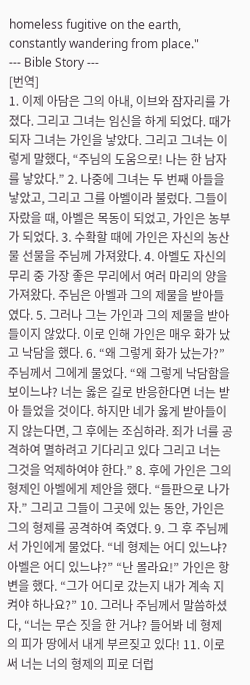homeless fugitive on the earth, constantly wandering from place."
--- Bible Story ---
[번역]
1. 이제 아담은 그의 아내, 이브와 잠자리를 가졌다. 그리고 그녀는 임신을 하게 되었다. 때가 되자 그녀는 가인을 낳았다. 그리고 그녀는 이렇게 말했다, “주님의 도움으로! 나는 한 남자를 낳았다.” 2. 나중에 그녀는 두 번째 아들을 낳았고, 그리고 그를 아벨이라 불렀다. 그들이 자랐을 때, 아벨은 목동이 되었고, 가인은 농부가 되었다. 3. 수확할 때에 가인은 자신의 농산물 선물을 주님께 가져왔다. 4. 아벨도 자신의 무리 중 가장 좋은 무리에서 여러 마리의 양을 가져왔다. 주님은 아벨과 그의 제물을 받아들였다. 5. 그러나 그는 가인과 그의 제물을 받아들이지 않았다. 이로 인해 가인은 매우 화가 났고 낙담을 했다. 6. “왜 그렇게 화가 났는가?” 주님께서 그에게 물었다. “왜 그렇게 낙담함을 보이느냐? 너는 옳은 길로 반응한다면 너는 받아 들었을 것이다. 하지만 네가 옳게 받아들이지 않는다면, 그 후에는 조심하라. 죄가 너를 공격하여 멸하려고 기다리고 있다 그리고 너는 그것을 억제하여야 한다.” 8. 후에 가인은 그의 형제인 아벨에게 제안을 했다. “들판으로 나가자.” 그리고 그들이 그곳에 있는 동안, 가인은 그의 형제를 공격하여 죽였다. 9. 그 후 주님께서 가인에게 물었다. “네 형제는 어디 있느냐? 아벨은 어디 있느냐?” “난 몰라요!” 가인은 항변을 했다. “그가 어디로 갔는지 내가 계속 지켜야 하나요?” 10. 그러나 주님께서 말씀하셨다, “너는 무슨 짓을 한 거냐? 들어봐 네 형제의 피가 땅에서 내게 부르짖고 있다! 11. 이로써 너는 너의 형제의 피로 더럽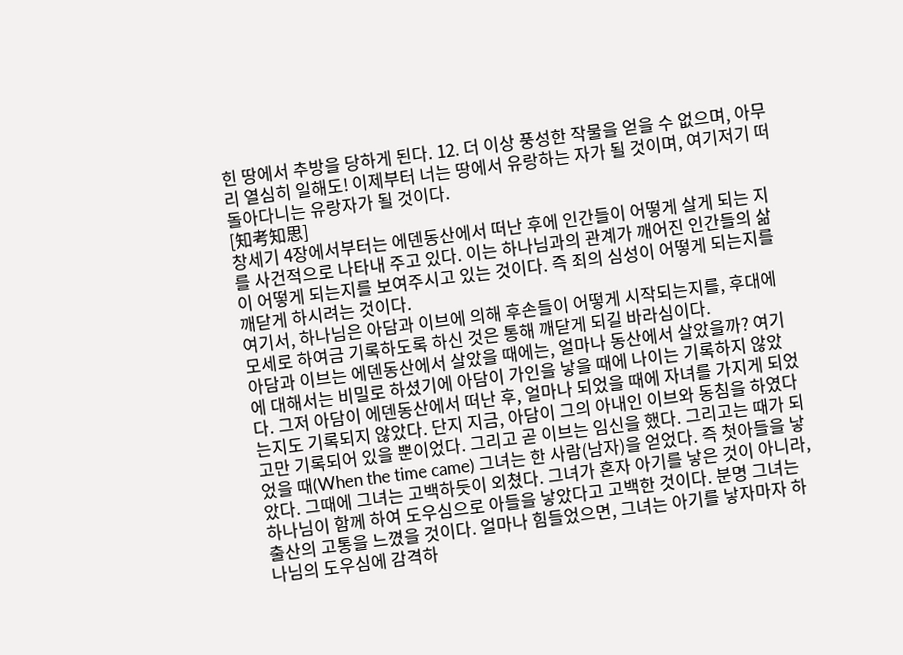힌 땅에서 추방을 당하게 된다. 12. 더 이상 풍성한 작물을 얻을 수 없으며, 아무리 열심히 일해도! 이제부터 너는 땅에서 유랑하는 자가 될 것이며, 여기저기 떠돌아다니는 유랑자가 될 것이다.
[知考知思]
창세기 4장에서부터는 에덴동산에서 떠난 후에 인간들이 어떻게 살게 되는 지를 사건적으로 나타내 주고 있다. 이는 하나님과의 관계가 깨어진 인간들의 삶이 어떻게 되는지를 보여주시고 있는 것이다. 즉 죄의 심성이 어떻게 되는지를 깨닫게 하시려는 것이다.
여기서, 하나님은 아담과 이브에 의해 후손들이 어떻게 시작되는지를, 후대에 모세로 하여금 기록하도록 하신 것은 통해 깨닫게 되길 바라심이다.
아담과 이브는 에덴동산에서 살았을 때에는, 얼마나 동산에서 살았을까? 여기에 대해서는 비밀로 하셨기에 아담이 가인을 낳을 때에 나이는 기록하지 않았다. 그저 아담이 에덴동산에서 떠난 후, 얼마나 되었을 때에 자녀를 가지게 되었는지도 기록되지 않았다. 단지 지금, 아담이 그의 아내인 이브와 동침을 하였다고만 기록되어 있을 뿐이었다. 그리고 곧 이브는 임신을 했다. 그리고는 때가 되었을 때(When the time came) 그녀는 한 사람(남자)을 얻었다. 즉 첫아들을 낳았다. 그때에 그녀는 고백하듯이 외쳤다. 그녀가 혼자 아기를 낳은 것이 아니라, 하나님이 함께 하여 도우심으로 아들을 낳았다고 고백한 것이다. 분명 그녀는 출산의 고통을 느꼈을 것이다. 얼마나 힘들었으면, 그녀는 아기를 낳자마자 하나님의 도우심에 감격하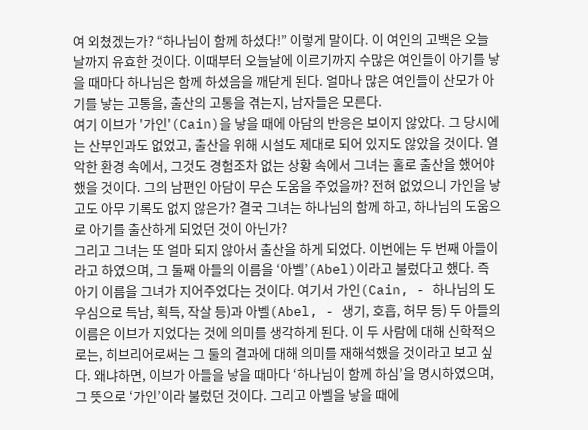여 외쳤겠는가? “하나님이 함께 하셨다!” 이렇게 말이다. 이 여인의 고백은 오늘날까지 유효한 것이다. 이때부터 오늘날에 이르기까지 수많은 여인들이 아기를 낳을 때마다 하나님은 함께 하셨음을 깨닫게 된다. 얼마나 많은 여인들이 산모가 아기를 낳는 고통을, 출산의 고통을 겪는지, 남자들은 모른다.
여기 이브가 '가인'(Cain)을 낳을 때에 아담의 반응은 보이지 않았다. 그 당시에는 산부인과도 없었고, 출산을 위해 시설도 제대로 되어 있지도 않았을 것이다. 열악한 환경 속에서, 그것도 경험조차 없는 상황 속에서 그녀는 홀로 출산을 했어야 했을 것이다. 그의 남편인 아담이 무슨 도움을 주었을까? 전혀 없었으니 가인을 낳고도 아무 기록도 없지 않은가? 결국 그녀는 하나님의 함께 하고, 하나님의 도움으로 아기를 출산하게 되었던 것이 아닌가?
그리고 그녀는 또 얼마 되지 않아서 출산을 하게 되었다. 이번에는 두 번째 아들이라고 하였으며, 그 둘째 아들의 이름을 ‘아벨’(Abel)이라고 불렀다고 했다. 즉 아기 이름을 그녀가 지어주었다는 것이다. 여기서 가인(Cain, - 하나님의 도우심으로 득남, 획득, 작살 등)과 아벨(Abel, - 생기, 호흡, 허무 등) 두 아들의 이름은 이브가 지었다는 것에 의미를 생각하게 된다. 이 두 사람에 대해 신학적으로는, 히브리어로써는 그 둘의 결과에 대해 의미를 재해석했을 것이라고 보고 싶다. 왜냐하면, 이브가 아들을 낳을 때마다 ‘하나님이 함께 하심’을 명시하였으며, 그 뜻으로 ‘가인’이라 불렀던 것이다. 그리고 아벨을 낳을 때에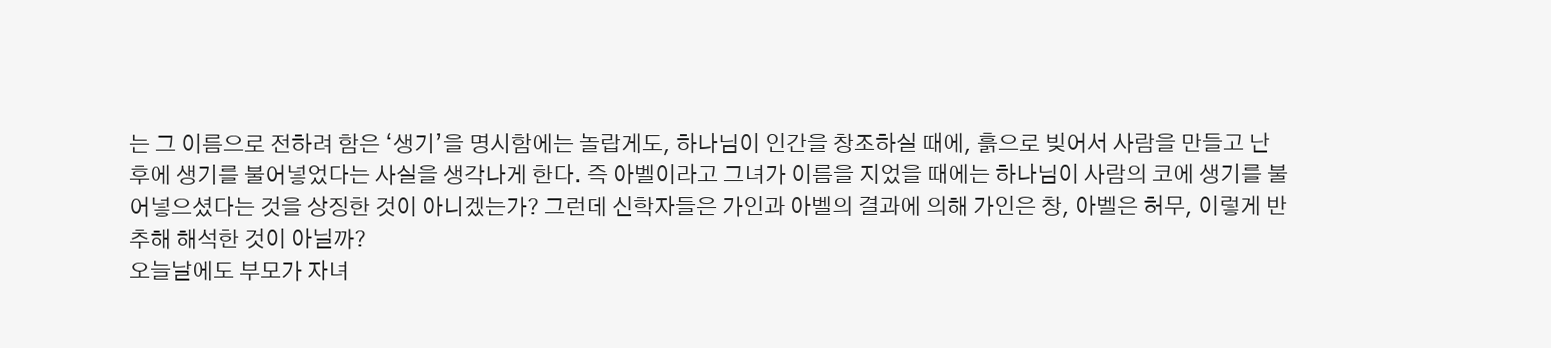는 그 이름으로 전하려 함은 ‘생기’을 명시함에는 놀랍게도, 하나님이 인간을 창조하실 때에, 흙으로 빚어서 사람을 만들고 난 후에 생기를 불어넣었다는 사실을 생각나게 한다. 즉 아벨이라고 그녀가 이름을 지었을 때에는 하나님이 사람의 코에 생기를 불어넣으셨다는 것을 상징한 것이 아니겠는가? 그런데 신학자들은 가인과 아벨의 결과에 의해 가인은 창, 아벨은 허무, 이렇게 반추해 해석한 것이 아닐까?
오늘날에도 부모가 자녀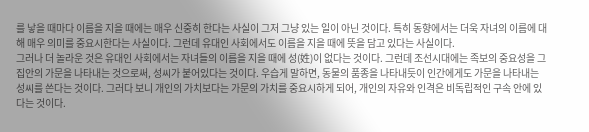를 낳을 때마다 이름을 지을 때에는 매우 신중히 한다는 사실이 그저 그냥 있는 일이 아닌 것이다. 특히 동향에서는 더욱 자녀의 이름에 대해 매우 의미를 중요시한다는 사실이다. 그런데 유대인 사회에서도 이름을 지을 때에 뜻을 담고 있다는 사실이다.
그러나 더 놀라운 것은 유대인 사회에서는 자녀들의 이름을 지을 때에 성(姓)이 없다는 것이다. 그런데 조선시대에는 족보의 중요성을 그 집안의 가문을 나타내는 것으로써, 성씨가 붙어있다는 것이다. 우습게 말하면, 동물의 품종을 나타내듯이 인간에게도 가문을 나타내는 성씨를 쓴다는 것이다. 그러다 보니 개인의 가치보다는 가문의 가치를 중요시하게 되어, 개인의 자유와 인격은 비독립적인 구속 안에 있다는 것이다.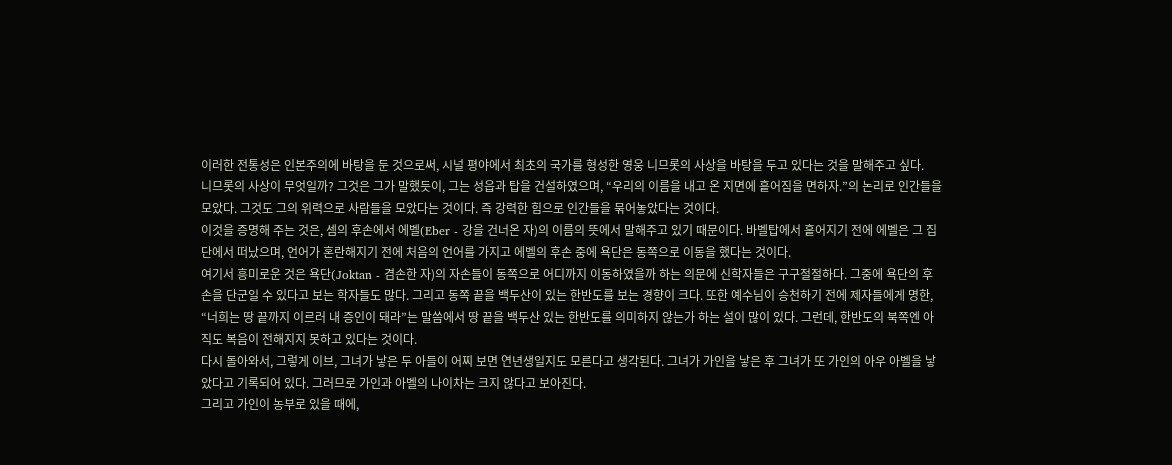이러한 전통성은 인본주의에 바탕을 둔 것으로써, 시널 평야에서 최초의 국가를 형성한 영웅 니므롯의 사상을 바탕을 두고 있다는 것을 말해주고 싶다.
니므롯의 사상이 무엇일까? 그것은 그가 말했듯이, 그는 성읍과 탑을 건설하였으며, “우리의 이름을 내고 온 지면에 흩어짐을 면하자.”의 논리로 인간들을 모았다. 그것도 그의 위력으로 사람들을 모았다는 것이다. 즉 강력한 힘으로 인간들을 묶어놓았다는 것이다.
이것을 증명해 주는 것은, 셈의 후손에서 에벨(Eber - 강을 건너온 자)의 이름의 뜻에서 말해주고 있기 때문이다. 바벨탑에서 흩어지기 전에 에벨은 그 집단에서 떠났으며, 언어가 혼란해지기 전에 처음의 언어를 가지고 에벨의 후손 중에 욕단은 동쪽으로 이동을 했다는 것이다.
여기서 흥미로운 것은 욕단(Joktan - 겸손한 자)의 자손들이 동쪽으로 어디까지 이동하였을까 하는 의문에 신학자들은 구구절절하다. 그중에 욕단의 후손을 단군일 수 있다고 보는 학자들도 많다. 그리고 동쪽 끝을 백두산이 있는 한반도를 보는 경향이 크다. 또한 예수님이 승천하기 전에 제자들에게 명한, “너희는 땅 끝까지 이르러 내 증인이 돼라”는 말씀에서 땅 끝을 백두산 있는 한반도를 의미하지 않는가 하는 설이 많이 있다. 그런데, 한반도의 북쪽엔 아직도 복음이 전해지지 못하고 있다는 것이다.
다시 돌아와서, 그렇게 이브, 그녀가 낳은 두 아들이 어찌 보면 연년생일지도 모른다고 생각된다. 그녀가 가인을 낳은 후 그녀가 또 가인의 아우 아벨을 낳았다고 기록되어 있다. 그러므로 가인과 아벨의 나이차는 크지 않다고 보아진다.
그리고 가인이 농부로 있을 때에,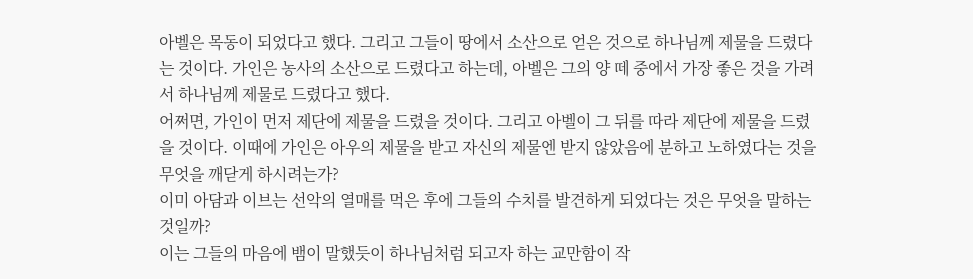아벨은 목동이 되었다고 했다. 그리고 그들이 땅에서 소산으로 얻은 것으로 하나님께 제물을 드렸다는 것이다. 가인은 농사의 소산으로 드렸다고 하는데, 아벨은 그의 양 떼 중에서 가장 좋은 것을 가려서 하나님께 제물로 드렸다고 했다.
어쩌면, 가인이 먼저 제단에 제물을 드렸을 것이다. 그리고 아벨이 그 뒤를 따라 제단에 제물을 드렸을 것이다. 이때에 가인은 아우의 제물을 받고 자신의 제물엔 받지 않았음에 분하고 노하였다는 것을 무엇을 깨닫게 하시려는가?
이미 아담과 이브는 선악의 열매를 먹은 후에 그들의 수치를 발견하게 되었다는 것은 무엇을 말하는 것일까?
이는 그들의 마음에 뱀이 말했듯이 하나님처럼 되고자 하는 교만함이 작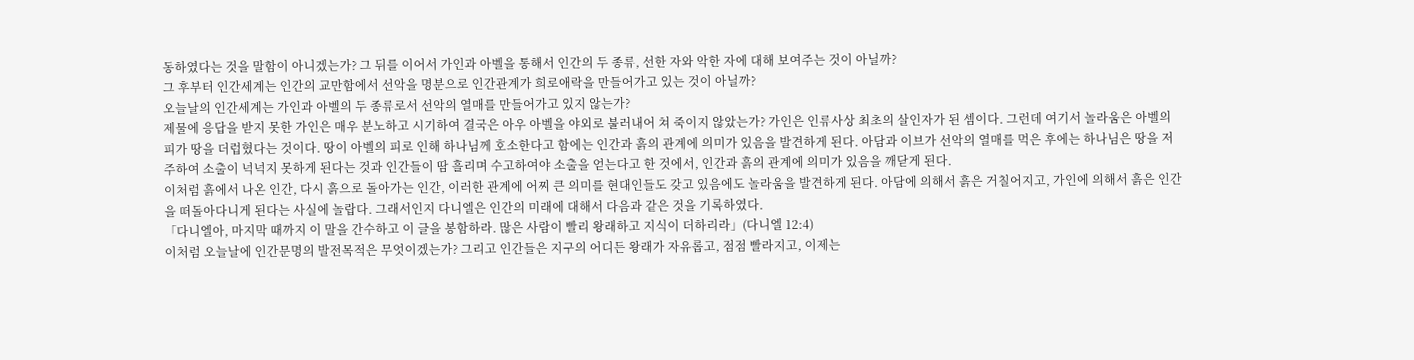동하였다는 것을 말함이 아니겠는가? 그 뒤를 이어서 가인과 아벨을 통해서 인간의 두 종류, 선한 자와 악한 자에 대해 보여주는 것이 아닐까?
그 후부터 인간세계는 인간의 교만함에서 선악을 명분으로 인간관계가 희로애락을 만들어가고 있는 것이 아닐까?
오늘날의 인간세계는 가인과 아벨의 두 종류로서 선악의 열매를 만들어가고 있지 않는가?
제물에 응답을 받지 못한 가인은 매우 분노하고 시기하여 결국은 아우 아벨을 야외로 불러내어 쳐 죽이지 않았는가? 가인은 인류사상 최초의 살인자가 된 셈이다. 그런데 여기서 놀라움은 아벨의 피가 땅을 더럽혔다는 것이다. 땅이 아벨의 피로 인해 하나님께 호소한다고 함에는 인간과 흙의 관계에 의미가 있음을 발견하게 된다. 아담과 이브가 선악의 열매를 먹은 후에는 하나님은 땅을 저주하여 소출이 넉넉지 못하게 된다는 것과 인간들이 땀 흘리며 수고하여야 소출을 얻는다고 한 것에서, 인간과 흙의 관계에 의미가 있음을 깨닫게 된다.
이처럼 흙에서 나온 인간, 다시 흙으로 돌아가는 인간, 이러한 관계에 어찌 큰 의미를 현대인들도 갖고 있음에도 놀라움을 발견하게 된다. 아담에 의해서 흙은 거칠어지고, 가인에 의해서 흙은 인간을 떠돌아다니게 된다는 사실에 놀랍다. 그래서인지 다니엘은 인간의 미래에 대해서 다음과 같은 것을 기록하였다.
「다니엘아, 마지막 때까지 이 말을 간수하고 이 글을 봉함하라. 많은 사람이 빨리 왕래하고 지식이 더하리라」(다니엘 12:4)
이처럼 오늘날에 인간문명의 발전목적은 무엇이겠는가? 그리고 인간들은 지구의 어디든 왕래가 자유롭고, 점점 빨라지고, 이제는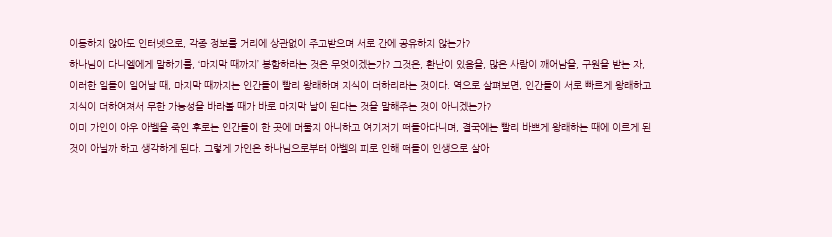이동하지 않아도 인터넷으로, 각종 정보를 거리에 상관없이 주고받으며 서로 간에 공유하지 않는가?
하나님이 다니엘에게 말하기를, ‘마지막 때까지’ 봉함하라는 것은 무엇이겠는가? 그것은, 환난이 있음을, 많은 사람이 깨어남을, 구원을 받는 자, 이러한 일들이 일어날 때, 마지막 때까지는 인간들이 빨리 왕래하며 지식이 더하리라는 것이다. 역으로 살펴보면, 인간들이 서로 빠르게 왕래하고 지식이 더하여져서 무한 가능성을 바라볼 때가 바로 마지막 날이 된다는 것을 말해주는 것이 아니겠는가?
이미 가인이 아우 아벨을 죽인 후로는 인간들이 한 곳에 머물지 아니하고 여기저기 떠돌아다니며, 결국에는 빨리 바쁘게 왕래하는 때에 이르게 된 것이 아닐까 하고 생각하게 된다. 그렇게 가인은 하나님으로부터 아벨의 피로 인해 떠돌이 인생으로 살아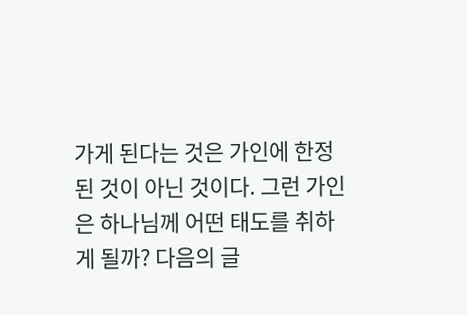가게 된다는 것은 가인에 한정된 것이 아닌 것이다. 그런 가인은 하나님께 어떤 태도를 취하게 될까? 다음의 글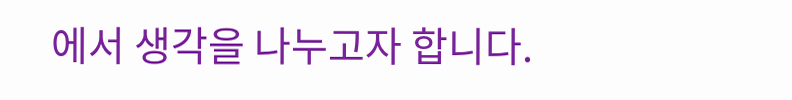에서 생각을 나누고자 합니다.